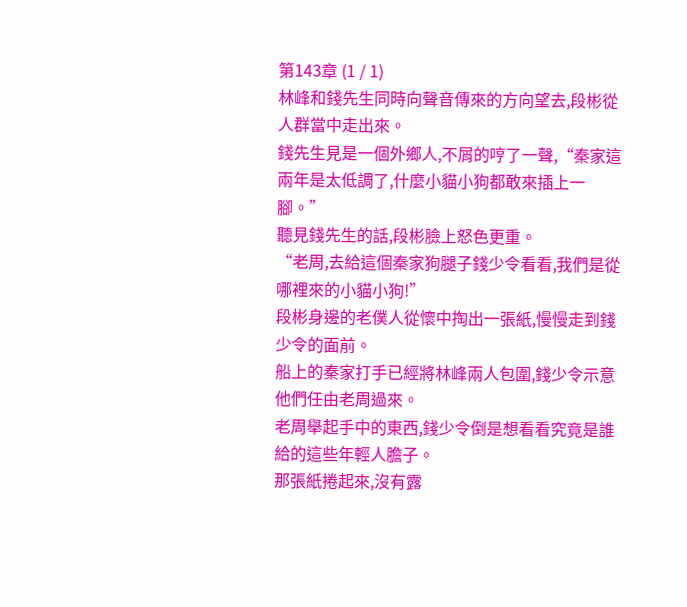第143章 (1 / 1)
林峰和錢先生同時向聲音傳來的方向望去,段彬從人群當中走出來。
錢先生見是一個外鄉人,不屑的哼了一聲,“秦家這兩年是太低調了,什麼小貓小狗都敢來插上一腳。”
聽見錢先生的話,段彬臉上怒色更重。
“老周,去給這個秦家狗腿子錢少令看看,我們是從哪裡來的小貓小狗!”
段彬身邊的老僕人從懷中掏出一張紙,慢慢走到錢少令的面前。
船上的秦家打手已經將林峰兩人包圍,錢少令示意他們任由老周過來。
老周舉起手中的東西,錢少令倒是想看看究竟是誰給的這些年輕人膽子。
那張紙捲起來,沒有露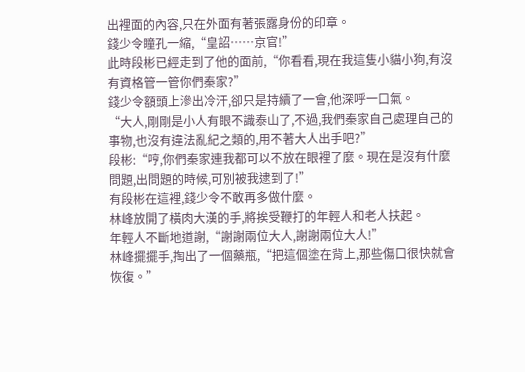出裡面的內容,只在外面有著張露身份的印章。
錢少令瞳孔一縮,“皇詔……京官!”
此時段彬已經走到了他的面前,“你看看,現在我這隻小貓小狗,有沒有資格管一管你們秦家?”
錢少令額頭上滲出冷汗,卻只是持續了一會,他深呼一口氣。
“大人,剛剛是小人有眼不識泰山了,不過,我們秦家自己處理自己的事物,也沒有違法亂紀之類的,用不著大人出手吧?”
段彬:“哼,你們秦家連我都可以不放在眼裡了麼。現在是沒有什麼問題,出問題的時候,可別被我逮到了!”
有段彬在這裡,錢少令不敢再多做什麼。
林峰放開了橫肉大漢的手,將挨受鞭打的年輕人和老人扶起。
年輕人不斷地道謝,“謝謝兩位大人,謝謝兩位大人!”
林峰擺擺手,掏出了一個藥瓶,“把這個塗在背上,那些傷口很快就會恢復。”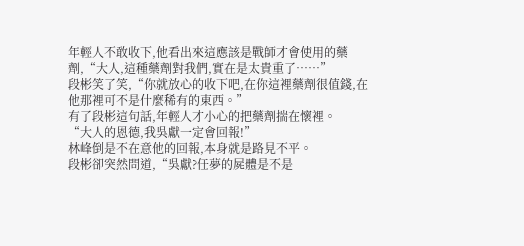年輕人不敢收下,他看出來這應該是戰師才會使用的藥劑,“大人,這種藥劑對我們,實在是太貴重了……”
段彬笑了笑,“你就放心的收下吧,在你這裡藥劑很值錢,在他那裡可不是什麼稀有的東西。”
有了段彬這句話,年輕人才小心的把藥劑揣在懷裡。
“大人的恩德,我吳獻一定會回報!”
林峰倒是不在意他的回報,本身就是路見不平。
段彬卻突然問道,“吳獻?任夢的屍體是不是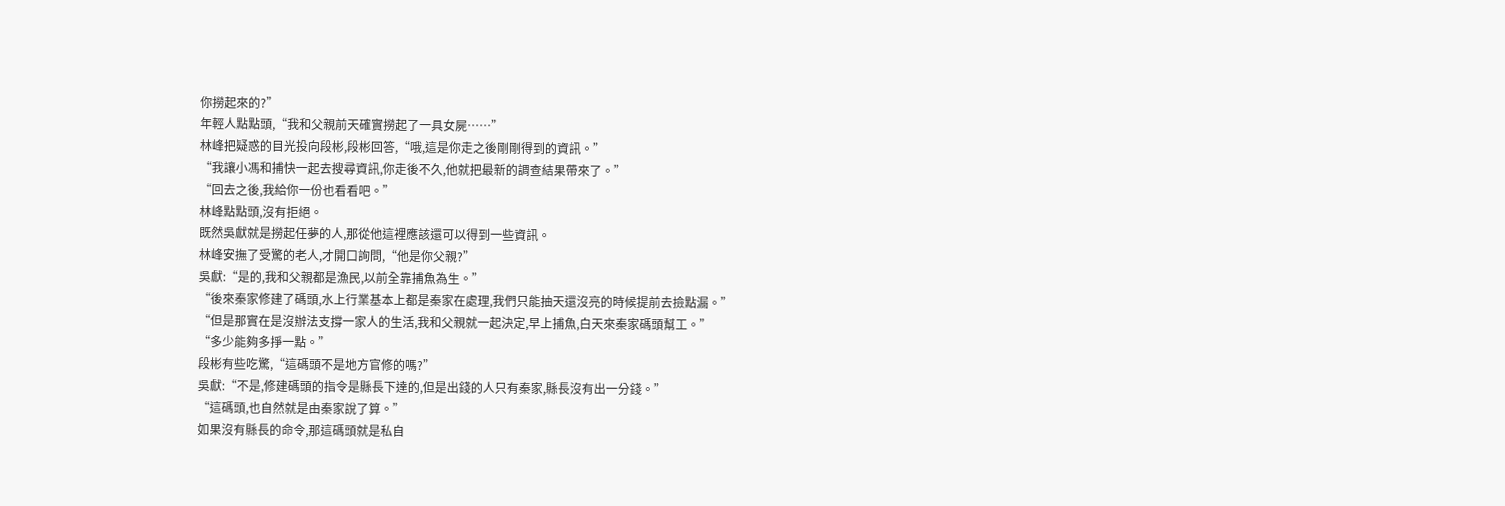你撈起來的?”
年輕人點點頭,“我和父親前天確實撈起了一具女屍……”
林峰把疑惑的目光投向段彬,段彬回答,“哦,這是你走之後剛剛得到的資訊。”
“我讓小馮和捕快一起去搜尋資訊,你走後不久,他就把最新的調查結果帶來了。”
“回去之後,我給你一份也看看吧。”
林峰點點頭,沒有拒絕。
既然吳獻就是撈起任夢的人,那從他這裡應該還可以得到一些資訊。
林峰安撫了受驚的老人,才開口詢問,“他是你父親?”
吳獻:“是的,我和父親都是漁民,以前全靠捕魚為生。”
“後來秦家修建了碼頭,水上行業基本上都是秦家在處理,我們只能抽天還沒亮的時候提前去撿點漏。”
“但是那實在是沒辦法支撐一家人的生活,我和父親就一起決定,早上捕魚,白天來秦家碼頭幫工。”
“多少能夠多掙一點。”
段彬有些吃驚,“這碼頭不是地方官修的嗎?”
吳獻:“不是,修建碼頭的指令是縣長下達的,但是出錢的人只有秦家,縣長沒有出一分錢。”
“這碼頭,也自然就是由秦家說了算。”
如果沒有縣長的命令,那這碼頭就是私自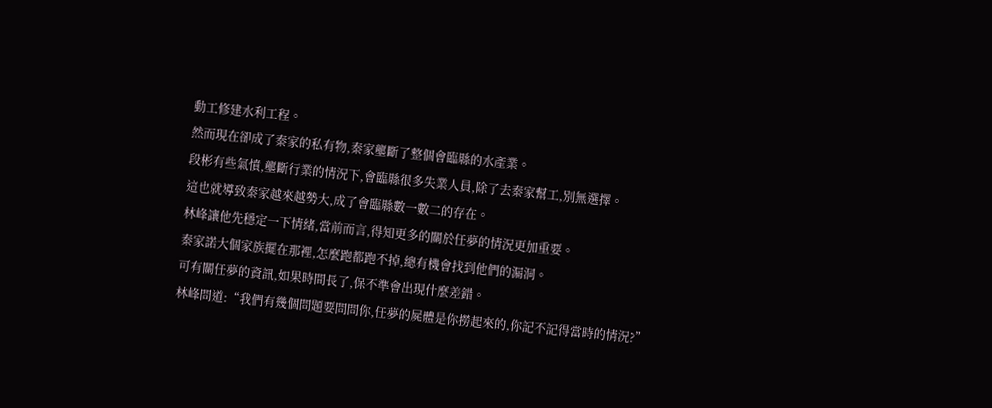動工修建水利工程。
然而現在卻成了秦家的私有物,秦家壟斷了整個會臨縣的水產業。
段彬有些氣憤,壟斷行業的情況下,會臨縣很多失業人員,除了去秦家幫工,別無選擇。
這也就導致秦家越來越勢大,成了會臨縣數一數二的存在。
林峰讓他先穩定一下情緒,當前而言,得知更多的關於任夢的情況更加重要。
秦家諾大個家族擺在那裡,怎麼跑都跑不掉,總有機會找到他們的漏洞。
可有關任夢的資訊,如果時間長了,保不準會出現什麼差錯。
林峰問道:“我們有幾個問題要問問你,任夢的屍體是你撈起來的,你記不記得當時的情況?”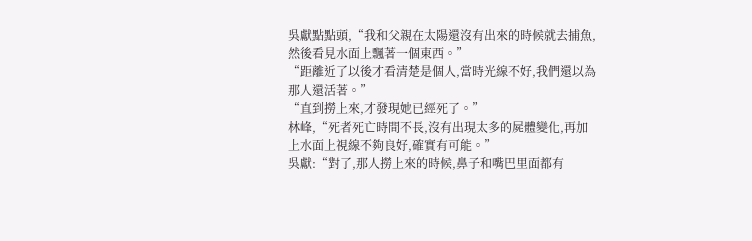吳獻點點頭,“我和父親在太陽還沒有出來的時候就去捕魚,然後看見水面上飄著一個東西。”
“距離近了以後才看清楚是個人,當時光線不好,我們還以為那人還活著。”
“直到撈上來,才發現她已經死了。”
林峰,“死者死亡時間不長,沒有出現太多的屍體變化,再加上水面上視線不夠良好,確實有可能。”
吳獻:“對了,那人撈上來的時候,鼻子和嘴巴里面都有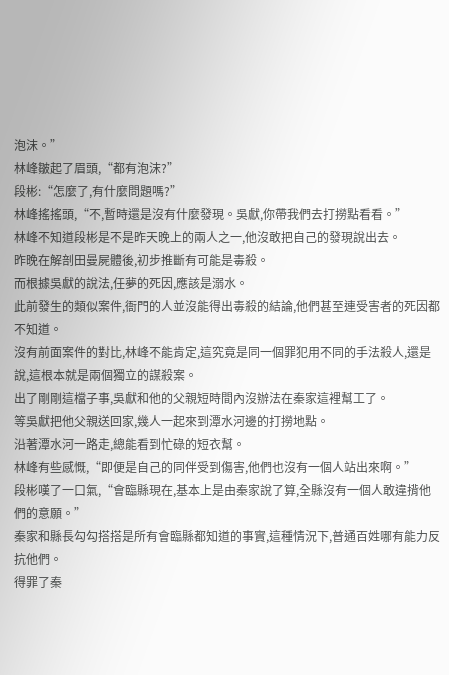泡沫。”
林峰皺起了眉頭,“都有泡沫?”
段彬:“怎麼了,有什麼問題嗎?”
林峰搖搖頭,“不,暫時還是沒有什麼發現。吳獻,你帶我們去打撈點看看。”
林峰不知道段彬是不是昨天晚上的兩人之一,他沒敢把自己的發現說出去。
昨晚在解剖田曼屍體後,初步推斷有可能是毒殺。
而根據吳獻的說法,任夢的死因,應該是溺水。
此前發生的類似案件,衙門的人並沒能得出毒殺的結論,他們甚至連受害者的死因都不知道。
沒有前面案件的對比,林峰不能肯定,這究竟是同一個罪犯用不同的手法殺人,還是說,這根本就是兩個獨立的謀殺案。
出了剛剛這檔子事,吳獻和他的父親短時間內沒辦法在秦家這裡幫工了。
等吳獻把他父親送回家,幾人一起來到潭水河邊的打撈地點。
沿著潭水河一路走,總能看到忙碌的短衣幫。
林峰有些感慨,“即便是自己的同伴受到傷害,他們也沒有一個人站出來啊。”
段彬嘆了一口氣,“會臨縣現在,基本上是由秦家說了算,全縣沒有一個人敢違揹他們的意願。”
秦家和縣長勾勾搭搭是所有會臨縣都知道的事實,這種情況下,普通百姓哪有能力反抗他們。
得罪了秦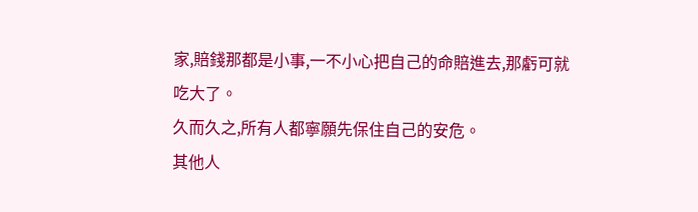家,賠錢那都是小事,一不小心把自己的命賠進去,那虧可就吃大了。
久而久之,所有人都寧願先保住自己的安危。
其他人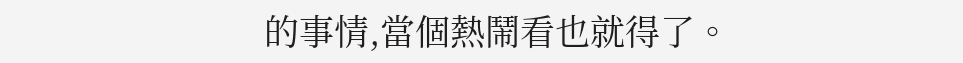的事情,當個熱鬧看也就得了。